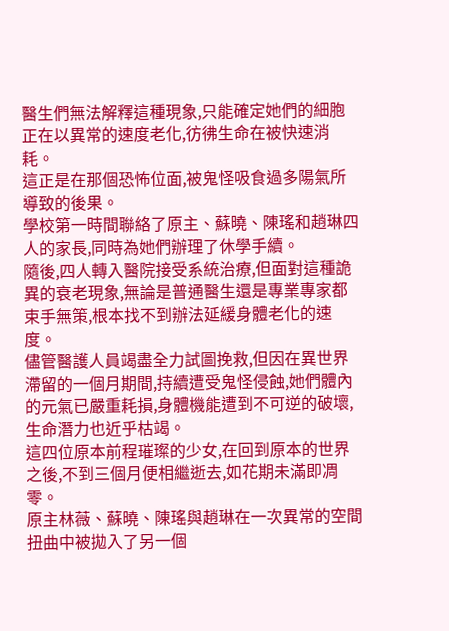醫生們無法解釋這種現象,只能確定她們的細胞正在以異常的速度老化,彷彿生命在被快速消耗。
這正是在那個恐怖位面,被鬼怪吸食過多陽氣所導致的後果。
學校第一時間聯絡了原主、蘇曉、陳瑤和趙琳四人的家長,同時為她們辦理了休學手續。
隨後,四人轉入醫院接受系統治療,但面對這種詭異的衰老現象,無論是普通醫生還是專業專家都束手無策,根本找不到辦法延緩身體老化的速度。
儘管醫護人員竭盡全力試圖挽救,但因在異世界滯留的一個月期間,持續遭受鬼怪侵蝕,她們體內的元氣已嚴重耗損,身體機能遭到不可逆的破壞,生命潛力也近乎枯竭。
這四位原本前程璀璨的少女,在回到原本的世界之後,不到三個月便相繼逝去,如花期未滿即凋零。
原主林薇、蘇曉、陳瑤與趙琳在一次異常的空間扭曲中被拋入了另一個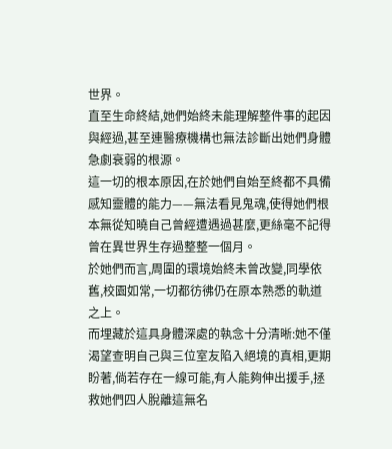世界。
直至生命終結,她們始終未能理解整件事的起因與經過,甚至連醫療機構也無法診斷出她們身體急劇衰弱的根源。
這一切的根本原因,在於她們自始至終都不具備感知靈體的能力——無法看見鬼魂,使得她們根本無從知曉自己曾經遭遇過甚麼,更絲毫不記得曾在異世界生存過整整一個月。
於她們而言,周圍的環境始終未曾改變,同學依舊,校園如常,一切都彷彿仍在原本熟悉的軌道之上。
而埋藏於這具身體深處的執念十分清晰:她不僅渴望查明自己與三位室友陷入絕境的真相,更期盼著,倘若存在一線可能,有人能夠伸出援手,拯救她們四人脫離這無名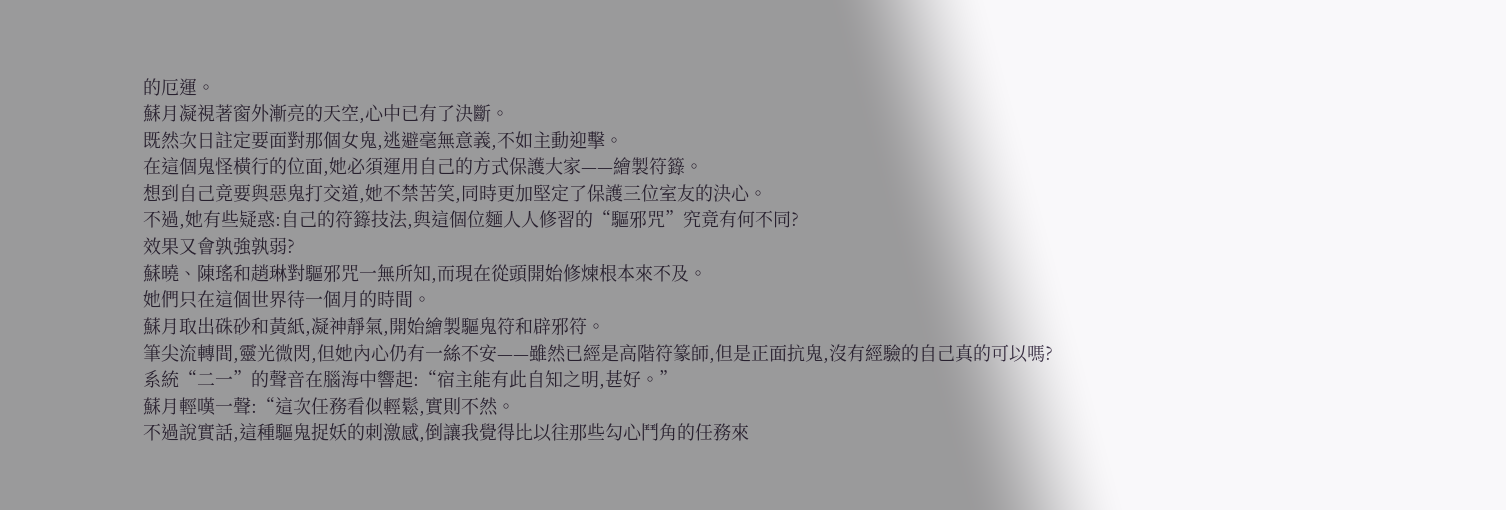的厄運。
蘇月凝視著窗外漸亮的天空,心中已有了決斷。
既然次日註定要面對那個女鬼,逃避毫無意義,不如主動迎擊。
在這個鬼怪橫行的位面,她必須運用自己的方式保護大家——繪製符籙。
想到自己竟要與惡鬼打交道,她不禁苦笑,同時更加堅定了保護三位室友的決心。
不過,她有些疑惑:自己的符籙技法,與這個位麵人人修習的“驅邪咒”究竟有何不同?
效果又會孰強孰弱?
蘇曉、陳瑤和趙琳對驅邪咒一無所知,而現在從頭開始修煉根本來不及。
她們只在這個世界待一個月的時間。
蘇月取出硃砂和黃紙,凝神靜氣,開始繪製驅鬼符和辟邪符。
筆尖流轉間,靈光微閃,但她內心仍有一絲不安——雖然已經是高階符篆師,但是正面抗鬼,沒有經驗的自己真的可以嗎?
系統“二一”的聲音在腦海中響起:“宿主能有此自知之明,甚好。”
蘇月輕嘆一聲:“這次任務看似輕鬆,實則不然。
不過說實話,這種驅鬼捉妖的刺激感,倒讓我覺得比以往那些勾心鬥角的任務來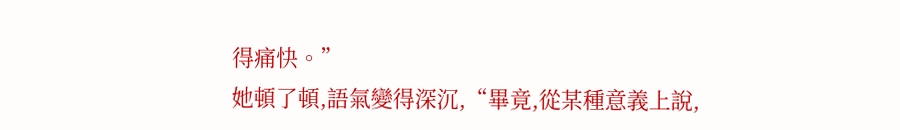得痛快。”
她頓了頓,語氣變得深沉,“畢竟,從某種意義上說,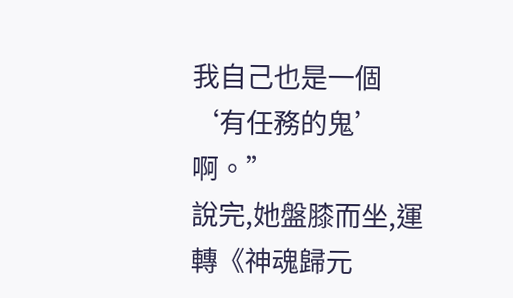我自己也是一個‘有任務的鬼’啊。”
說完,她盤膝而坐,運轉《神魂歸元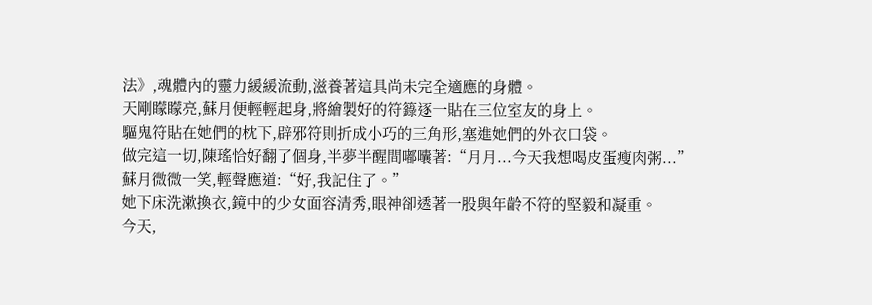法》,魂體內的靈力緩緩流動,滋養著這具尚未完全適應的身體。
天剛矇矇亮,蘇月便輕輕起身,將繪製好的符籙逐一貼在三位室友的身上。
驅鬼符貼在她們的枕下,辟邪符則折成小巧的三角形,塞進她們的外衣口袋。
做完這一切,陳瑤恰好翻了個身,半夢半醒間嘟囔著:“月月...今天我想喝皮蛋瘦肉粥...”
蘇月微微一笑,輕聲應道:“好,我記住了。”
她下床洗漱換衣,鏡中的少女面容清秀,眼神卻透著一股與年齡不符的堅毅和凝重。
今天,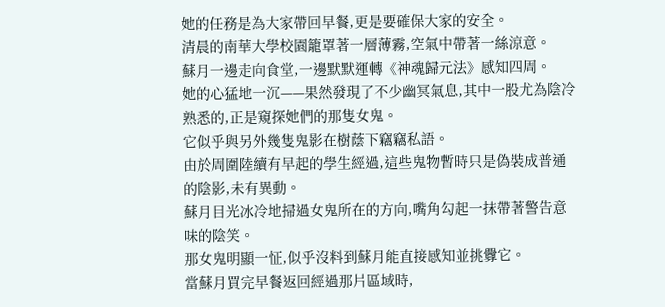她的任務是為大家帶回早餐,更是要確保大家的安全。
清晨的南華大學校園籠罩著一層薄霧,空氣中帶著一絲涼意。
蘇月一邊走向食堂,一邊默默運轉《神魂歸元法》感知四周。
她的心猛地一沉——果然發現了不少幽冥氣息,其中一股尤為陰冷熟悉的,正是窺探她們的那隻女鬼。
它似乎與另外幾隻鬼影在樹蔭下竊竊私語。
由於周圍陸續有早起的學生經過,這些鬼物暫時只是偽裝成普通的陰影,未有異動。
蘇月目光冰冷地掃過女鬼所在的方向,嘴角勾起一抹帶著警告意味的陰笑。
那女鬼明顯一怔,似乎沒料到蘇月能直接感知並挑釁它。
當蘇月買完早餐返回經過那片區域時,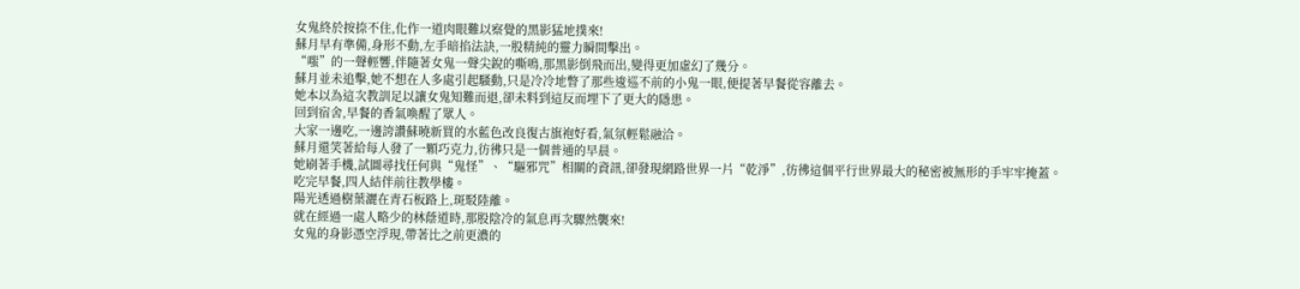女鬼終於按捺不住,化作一道肉眼難以察覺的黑影猛地撲來!
蘇月早有準備,身形不動,左手暗掐法訣,一股精純的靈力瞬間擊出。
“嗤”的一聲輕響,伴隨著女鬼一聲尖銳的嘶鳴,那黑影倒飛而出,變得更加虛幻了幾分。
蘇月並未追擊,她不想在人多處引起騷動,只是冷冷地瞥了那些逡巡不前的小鬼一眼,便提著早餐從容離去。
她本以為這次教訓足以讓女鬼知難而退,卻未料到這反而埋下了更大的隱患。
回到宿舍,早餐的香氣喚醒了眾人。
大家一邊吃,一邊誇讚蘇曉新買的水藍色改良復古旗袍好看,氣氛輕鬆融洽。
蘇月還笑著給每人發了一顆巧克力,彷彿只是一個普通的早晨。
她刷著手機,試圖尋找任何與“鬼怪”、“驅邪咒”相關的資訊,卻發現網路世界一片“乾淨”,彷彿這個平行世界最大的秘密被無形的手牢牢掩蓋。
吃完早餐,四人結伴前往教學樓。
陽光透過樹葉灑在青石板路上,斑駁陸離。
就在經過一處人略少的林蔭道時,那股陰冷的氣息再次驟然襲來!
女鬼的身影憑空浮現,帶著比之前更濃的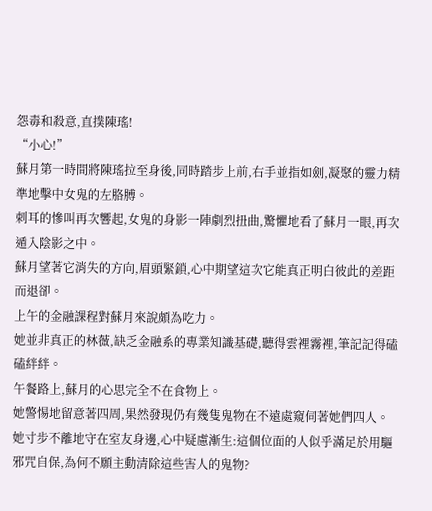怨毒和殺意,直撲陳瑤!
“小心!”
蘇月第一時間將陳瑤拉至身後,同時踏步上前,右手並指如劍,凝聚的靈力精準地擊中女鬼的左胳膊。
刺耳的慘叫再次響起,女鬼的身影一陣劇烈扭曲,驚懼地看了蘇月一眼,再次遁入陰影之中。
蘇月望著它消失的方向,眉頭緊鎖,心中期望這次它能真正明白彼此的差距而退卻。
上午的金融課程對蘇月來說頗為吃力。
她並非真正的林薇,缺乏金融系的專業知識基礎,聽得雲裡霧裡,筆記記得磕磕絆絆。
午餐路上,蘇月的心思完全不在食物上。
她警惕地留意著四周,果然發現仍有幾隻鬼物在不遠處窺伺著她們四人。
她寸步不離地守在室友身邊,心中疑慮漸生:這個位面的人似乎滿足於用驅邪咒自保,為何不願主動清除這些害人的鬼物?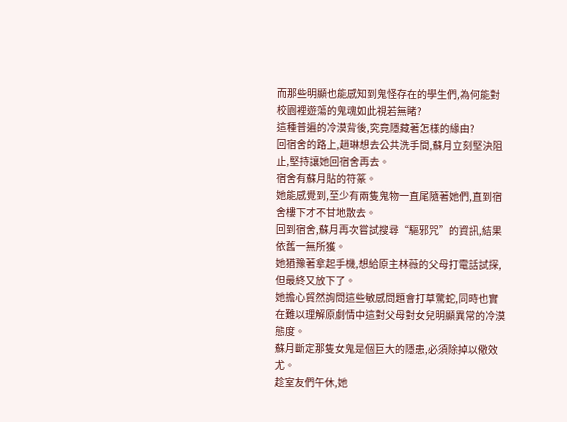而那些明顯也能感知到鬼怪存在的學生們,為何能對校園裡遊蕩的鬼魂如此視若無睹?
這種普遍的冷漠背後,究竟隱藏著怎樣的緣由?
回宿舍的路上,趙琳想去公共洗手間,蘇月立刻堅決阻止,堅持讓她回宿舍再去。
宿舍有蘇月貼的符篆。
她能感覺到,至少有兩隻鬼物一直尾隨著她們,直到宿舍樓下才不甘地散去。
回到宿舍,蘇月再次嘗試搜尋“驅邪咒”的資訊,結果依舊一無所獲。
她猶豫著拿起手機,想給原主林薇的父母打電話試探,但最終又放下了。
她擔心貿然詢問這些敏感問題會打草驚蛇,同時也實在難以理解原劇情中這對父母對女兒明顯異常的冷漠態度。
蘇月斷定那隻女鬼是個巨大的隱患,必須除掉以儆效尤。
趁室友們午休,她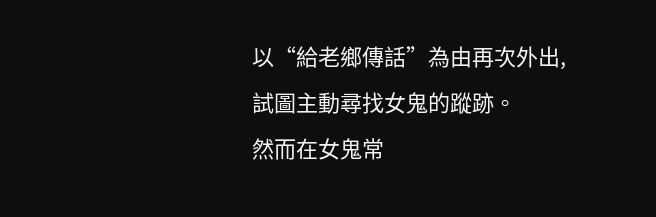以“給老鄉傳話”為由再次外出,試圖主動尋找女鬼的蹤跡。
然而在女鬼常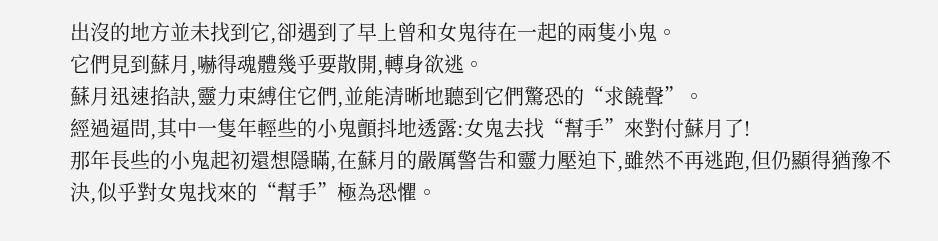出沒的地方並未找到它,卻遇到了早上曾和女鬼待在一起的兩隻小鬼。
它們見到蘇月,嚇得魂體幾乎要散開,轉身欲逃。
蘇月迅速掐訣,靈力束縛住它們,並能清晰地聽到它們驚恐的“求饒聲”。
經過逼問,其中一隻年輕些的小鬼顫抖地透露:女鬼去找“幫手”來對付蘇月了!
那年長些的小鬼起初還想隱瞞,在蘇月的嚴厲警告和靈力壓迫下,雖然不再逃跑,但仍顯得猶豫不決,似乎對女鬼找來的“幫手”極為恐懼。